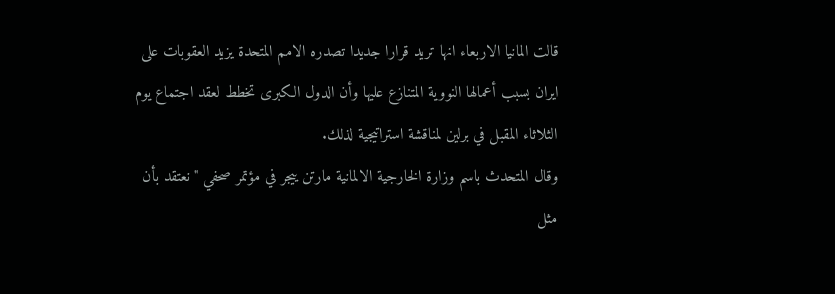قالت المانيا الاربعاء انها تريد قرارا جديدا تصدره الامم المتحدة يزيد العقوبات على ايران بسبب أعمالها النووية المتنازع عليها وأن الدول الكبرى تخطط لعقد اجتماع يوم الثلاثاء المقبل في برلين لمناقشة استراتيجية لذلك.
وقال المتحدث باسم وزارة الخارجية الالمانية مارتن ييجر في مؤتمر صحفي "نعتقد بأن مثل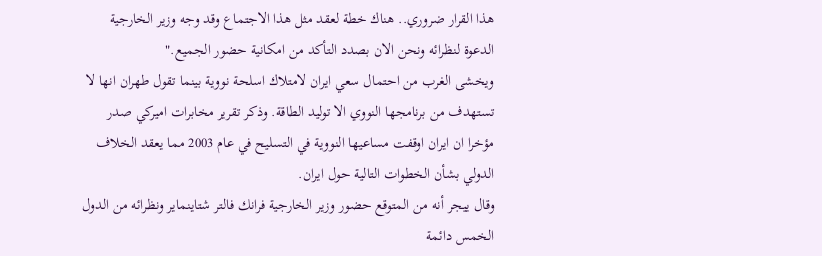هذا القرار ضروري.. هناك خطة لعقد مثل هذا الاجتماع وقد وجه وزير الخارجية الدعوة لنظرائه ونحن الان بصدد التأكد من امكانية حضور الجميع."
ويخشى الغرب من احتمال سعي ايران لامتلاك اسلحة نووية بينما تقول طهران انها لا تستهدف من برنامجها النووي الا توليد الطاقة. وذكر تقرير مخابرات اميركي صدر مؤخرا ان ايران اوقفت مساعيها النووية في التسليح في عام 2003 مما يعقد الخلاف الدولي بشأن الخطوات التالية حول ايران.
وقال ييجر أنه من المتوقع حضور وزير الخارجية فرانك فالتر شتاينماير ونظرائه من الدول الخمس دائمة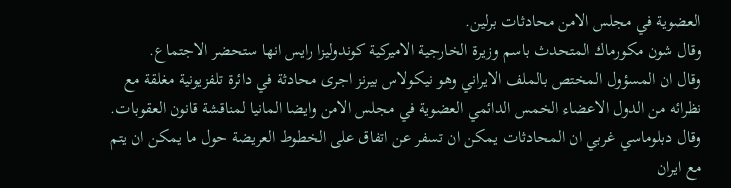العضوية في مجلس الامن محادثات برلين.
وقال شون مكورماك المتحدث باسم وزيرة الخارجية الاميركية كوندوليزا رايس انها ستحضر الاجتماع.
وقال ان المسؤول المختص بالملف الايراني وهو نيكولاس بيرنز اجرى محادثة في دائرة تلفزيونية مغلقة مع نظرائه من الدول الاعضاء الخمس الدائمي العضوية في مجلس الامن وايضا المانيا لمناقشة قانون العقوبات.
وقال دبلوماسي غربي ان المحادثات يمكن ان تسفر عن اتفاق على الخطوط العريضة حول ما يمكن ان يتم مع ايران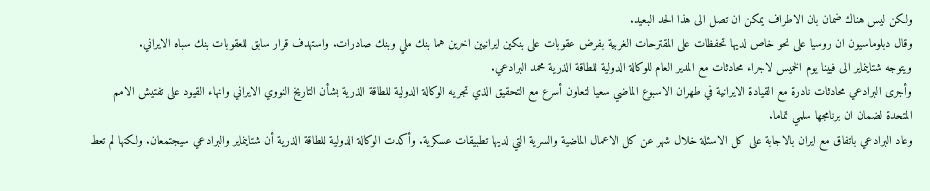ولكن ليس هناك ضمان بان الاطراف يمكن ان تصل الى هذا الحد البعيد.
وقال دبلوماسيون ان روسيا على نحو خاص لديها تحفظات على المقترحات الغربية بفرض عقوبات على بنكين ايرانيين اخرين هما بنك ملي وبنك صادرات. واستهدف قرار سابق للعقوبات بنك سباه الايراني.
ويتوجه شتاينماير الى فيينا يوم الخميس لاجراء محادثات مع المدير العام للوكالة الدولية للطاقة الذرية محمد البرادعي.
وأجرى البرادعي محادثات نادرة مع القيادة الايرانية في طهران الاسبوع الماضي سعيا لتعاون أسرع مع التحقيق الذي تجريه الوكالة الدولية للطاقة الذرية بشأن التاريخ النووي الايراني وانهاء القيود على تفتيش الامم المتحدة لضمان ان برنامجها سلمي تماما.
وعاد البرادعي باتفاق مع ايران بالاجابة على كل الاسئلة خلال شهر عن كل الاعمال الماضية والسرية التي لديها تطبيقات عسكرية. وأكدت الوكالة الدولية للطاقة الذرية أن شتاينماير والبرادعي سيجتمعان. ولكنها لم تعط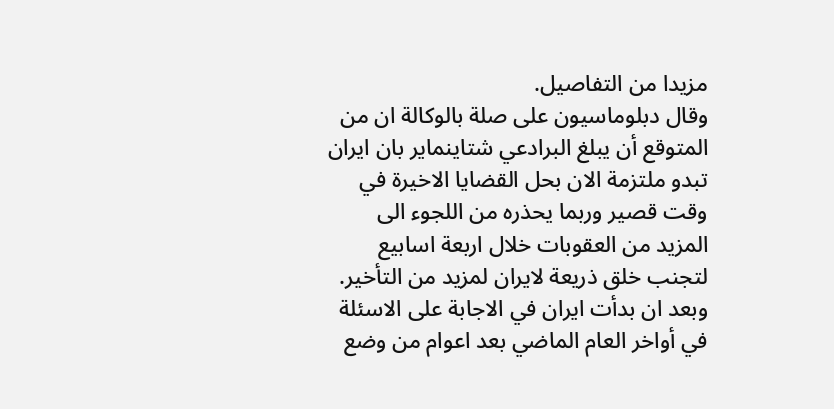مزيدا من التفاصيل.
وقال دبلوماسيون على صلة بالوكالة ان من المتوقع أن يبلغ البرادعي شتاينماير بان ايران تبدو ملتزمة الان بحل القضايا الاخيرة في وقت قصير وربما يحذره من اللجوء الى المزيد من العقوبات خلال اربعة اسابيع لتجنب خلق ذريعة لايران لمزيد من التأخير.
وبعد ان بدأت ايران في الاجابة على الاسئلة في أواخر العام الماضي بعد اعوام من وضع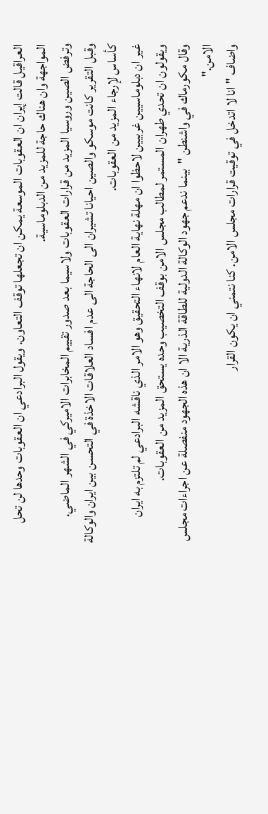العراقيل قالت إيران ان العقوبات الموسعة يمكن ان تجعلها توقف التعاون. ويقول البرادعي ان العقوبات وحدها لن تحل المواجهة وان هناك حاجة للمزيد من الدبلوماسية.
وترفض الصين وروسيا المزيد من قرارات العقوبات ولاسيما بعد صدور تقييم المخابرات الاميركي في الشهر الماضي.
وقبل التقرير كانت موسكو والصين احيانا تشيران الى الحاجة الى عدم افساد العلاقات الاخذة في التحسن بين ايران والوكالة كأساس لإرجاء المزيد من العقوبات.
غير ان دبلوماسيين غربيين لاحظوا ان مهلة نهاية العام لانهاء التحقيق وهو الامر الذي ناقشه البرادعي لم تلتزم به ايران ويقولون ان تحدي طهران المستمر لمطالب مجلس الامن بوقف التخصيب وحده يستحق المزيد من العقوبات.
وقال مكورماك في واشنطن "بينما ندعم جهود الوكالة الدولية للطاقة الذرية الا ان هذه الجهود منفصلة عن اجراءات مجلس الامن."
واضاف "انا لا اتدخل في توقيت قرارات مجلس الامن. كنا نتمني ان يكون القرار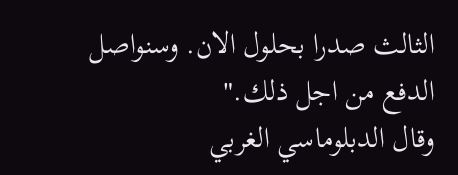الثالث صدرا بحلول الان. وسنواصل الدفع من اجل ذلك."
وقال الدبلوماسي الغربي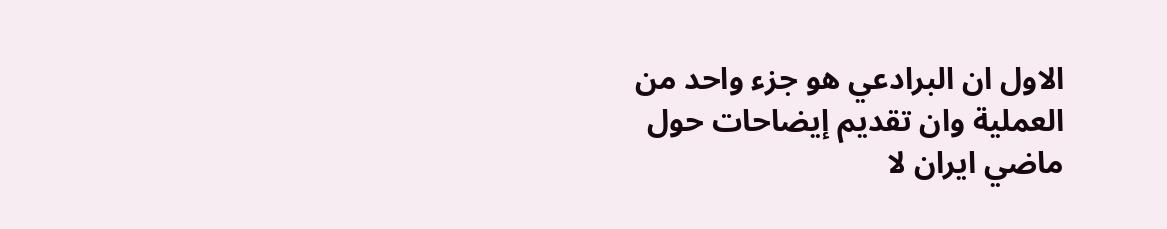الاول ان البرادعي هو جزء واحد من العملية وان تقديم إيضاحات حول ماضي ايران لا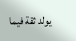يولد ثقة فيما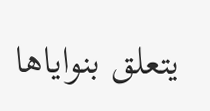يتعلق بنواياها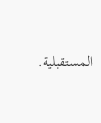المستقبلية.